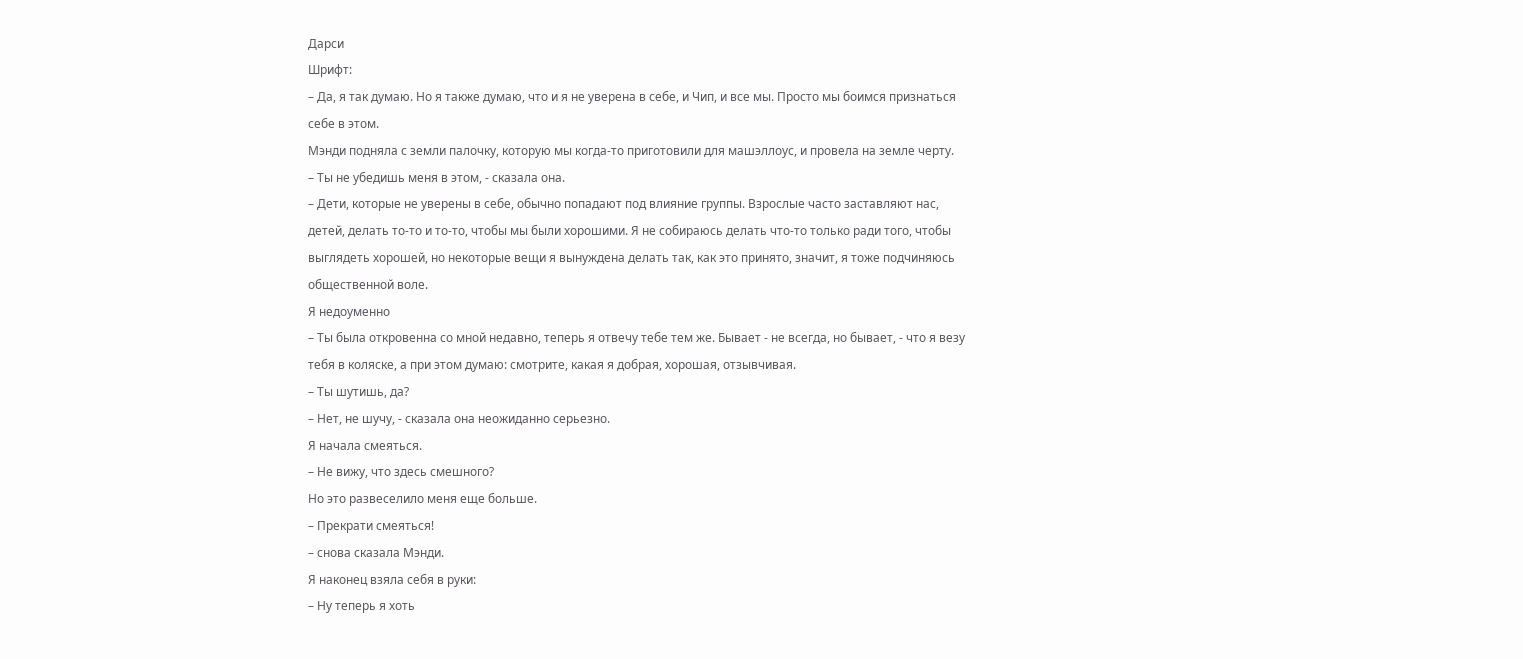Дарси
Шрифт:
– Да, я так думаю. Но я также думаю, что и я не уверена в себе, и Чип, и все мы. Просто мы боимся признаться себе в этом.
Мэнди подняла с земли палочку, которую мы когда-то приготовили для машэллоус, и провела на земле черту.
– Ты не убедишь меня в этом, - сказала она.
– Дети, которые не уверены в себе, обычно попадают под влияние группы. Взрослые часто заставляют нас, детей, делать то-то и то-то, чтобы мы были хорошими. Я не собираюсь делать что-то только ради того, чтобы выглядеть хорошей, но некоторые вещи я вынуждена делать так, как это принято, значит, я тоже подчиняюсь общественной воле.
Я недоуменно
– Ты была откровенна со мной недавно, теперь я отвечу тебе тем же. Бывает - не всегда, но бывает, - что я везу тебя в коляске, а при этом думаю: смотрите, какая я добрая, хорошая, отзывчивая.
– Ты шутишь, да?
– Нет, не шучу, - сказала она неожиданно серьезно.
Я начала смеяться.
– Не вижу, что здесь смешного?
Но это развеселило меня еще больше.
– Прекрати смеяться!
– снова сказала Мэнди.
Я наконец взяла себя в руки:
– Ну теперь я хоть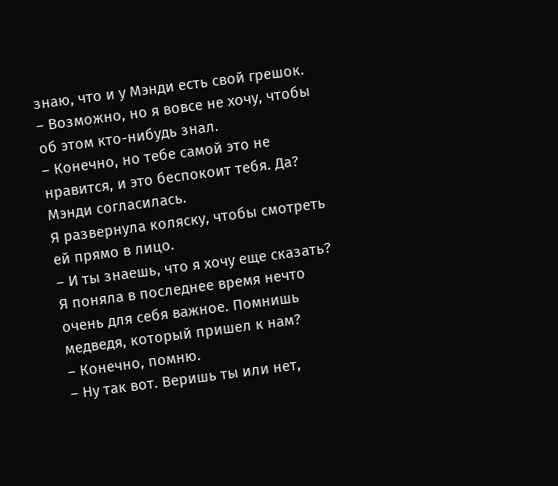знаю, что и у Мэнди есть свой грешок.
– Возможно, но я вовсе не хочу, чтобы об этом кто-нибудь знал.
– Конечно, но тебе самой это не нравится, и это беспокоит тебя. Да?
Мэнди согласилась.
Я развернула коляску, чтобы смотреть ей прямо в лицо.
– И ты знаешь, что я хочу еще сказать? Я поняла в последнее время нечто очень для себя важное. Помнишь медведя, который пришел к нам?
– Конечно, помню.
– Ну так вот. Веришь ты или нет,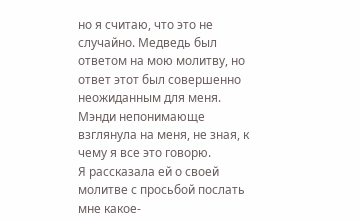но я считаю, что это не случайно. Медведь был ответом на мою молитву, но ответ этот был совершенно неожиданным для меня.
Мэнди непонимающе взглянула на меня, не зная, к чему я все это говорю.
Я рассказала ей о своей молитве с просьбой послать мне какое-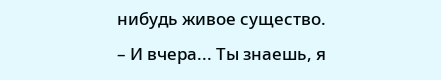нибудь живое существо.
– И вчера... Ты знаешь, я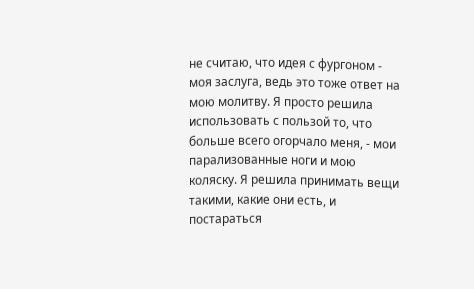не считаю, что идея с фургоном - моя заслуга, ведь это тоже ответ на мою молитву. Я просто решила использовать с пользой то, что больше всего огорчало меня, - мои парализованные ноги и мою коляску. Я решила принимать вещи такими, какие они есть, и постараться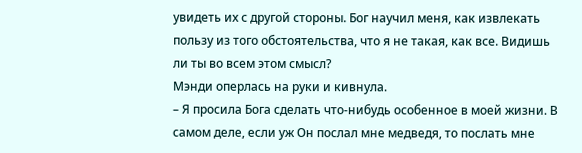увидеть их с другой стороны. Бог научил меня, как извлекать пользу из того обстоятельства, что я не такая, как все. Видишь ли ты во всем этом смысл?
Мэнди оперлась на руки и кивнула.
– Я просила Бога сделать что-нибудь особенное в моей жизни. В самом деле, если уж Он послал мне медведя, то послать мне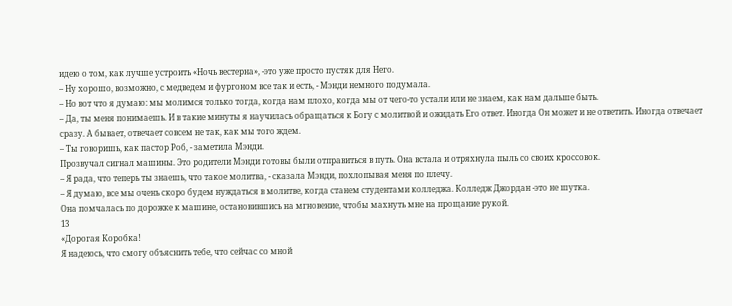идею о том, как лучше устроить «Ночь вестерна», -это уже просто пустяк для Него.
– Ну хорошо, возможно, с медведем и фургоном все так и есть, - Мэнди немного подумала.
– Но вот что я думаю: мы молимся только тогда, когда нам плохо, когда мы от чего-то устали или не знаем, как нам дальше быть.
– Да, ты меня понимаешь. И в такие минуты я научилась обращаться к Богу с молитвой и ожидать Его ответ. Иногда Он может и не ответить. Иногда отвечает сразу. А бывает, отвечает совсем не так, как мы того ждем.
– Ты говоришь, как пастор Роб, - заметила Мэнди.
Прозвучал сигнал машины. Это родители Мэнди готовы были отправиться в путь. Она встала и отряхнула пыль со своих кроссовок.
– Я рада, что теперь ты знаешь, что такое молитва, - сказала Мэнди, похлопывая меня по плечу.
– Я думаю, все мы очень скоро будем нуждаться в молитве, когда станем студентами колледжа. Колледж Джордан -это не шутка.
Она помчалась по дорожке к машине, остановившись на мгновение, чтобы махнуть мне на прощание рукой.
13
«Дорогая Коробка!
Я надеюсь, что смогу объяснить тебе, что сейчас со мной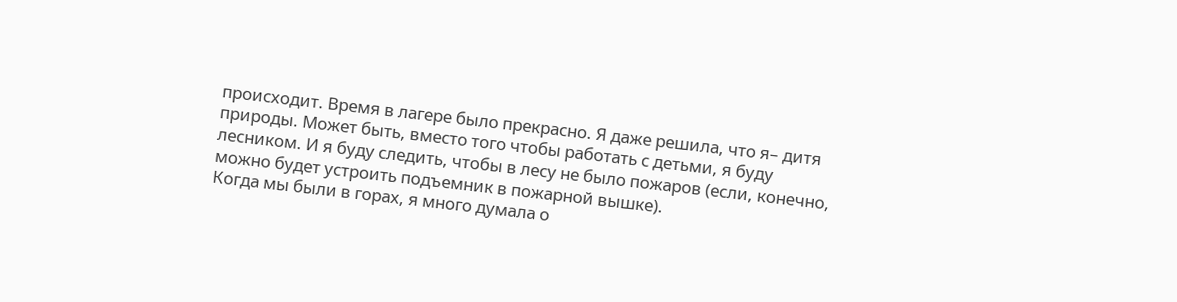происходит. Время в лагере было прекрасно. Я даже решила, что я– дитя природы. Может быть, вместо того чтобы работать с детьми, я буду лесником. И я буду следить, чтобы в лесу не было пожаров (если, конечно, можно будет устроить подъемник в пожарной вышке).
Когда мы были в горах, я много думала о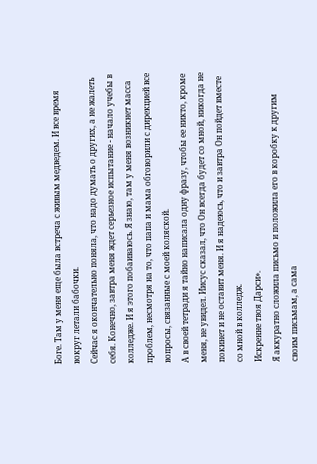Боге. Там у меня еще была встреча с живым медведем. И все время вокруг летали бабочки.
Сейчас я окончательно поняла, что надо думать о других, а не жалеть себя. Конечно, завтра меня ждет серьезное испытание - начало учебы в колледже. И я этого побаиваюсь. Я знаю, там у меня возникнет масса проблем, несмотря на то, что папа и мама обговорили с дирекцией все вопросы, связанные с моей коляской.
А в своей тетради я тайно написала одну фразу, чтобы ее никто, кроме меня, не увидел. Иисус сказал, что Он всегда будет со мной, никогда не покинет и не оставит меня. И я надеюсь, что и завтра Он пойдет вместе со мной в колледж.
Искренне твоя Дарси».
Я аккуратно сложила письмо и положила его в коробку к другим своим письмам, а сама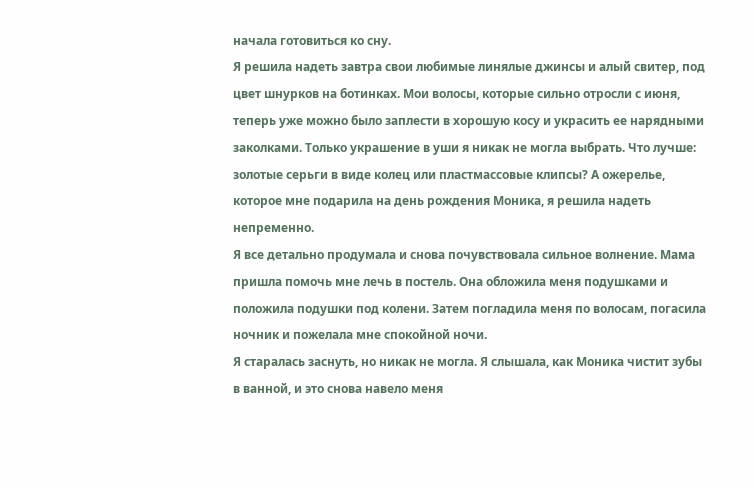начала готовиться ко сну.
Я решила надеть завтра свои любимые линялые джинсы и алый свитер, под цвет шнурков на ботинках. Мои волосы, которые сильно отросли с июня, теперь уже можно было заплести в хорошую косу и украсить ее нарядными заколками. Только украшение в уши я никак не могла выбрать. Что лучше: золотые серьги в виде колец или пластмассовые клипсы? А ожерелье, которое мне подарила на день рождения Моника, я решила надеть непременно.
Я все детально продумала и снова почувствовала сильное волнение. Мама пришла помочь мне лечь в постель. Она обложила меня подушками и положила подушки под колени. Затем погладила меня по волосам, погасила ночник и пожелала мне спокойной ночи.
Я старалась заснуть, но никак не могла. Я слышала, как Моника чистит зубы в ванной, и это снова навело меня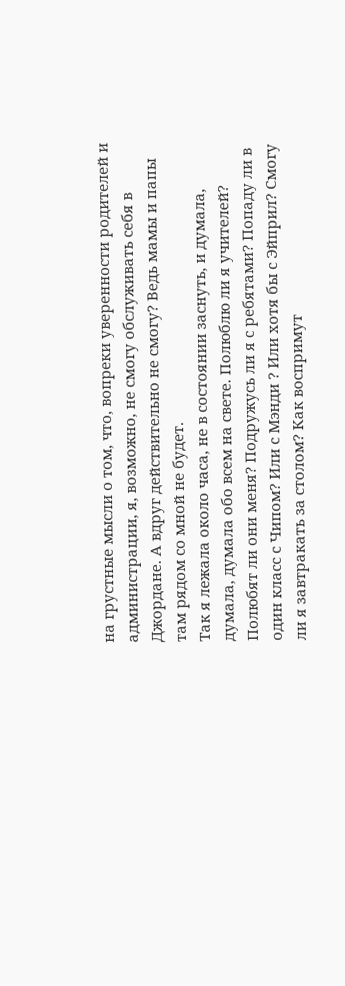на грустные мысли о том, что, вопреки уверенности родителей и администрации, я, возможно, не смогу обслуживать себя в Джордане. А вдруг действительно не смогу? Ведь мамы и папы там рядом со мной не будет.
Так я лежала около часа, не в состоянии заснуть, и думала, думала, думала обо всем на свете. Полюблю ли я учителей? Полюбят ли они меня? Подружусь ли я с ребятами? Попаду ли в один класс с Чипом? Или с Мэнди ? Или хотя бы с Эйприл? Смогу ли я завтракать за столом? Как воспримут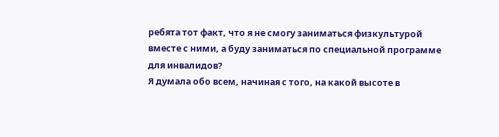ребята тот факт, что я не смогу заниматься физкультурой вместе с ними, а буду заниматься по специальной программе для инвалидов?
Я думала обо всем, начиная с того, на какой высоте в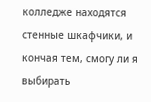колледже находятся стенные шкафчики, и кончая тем, смогу ли я выбирать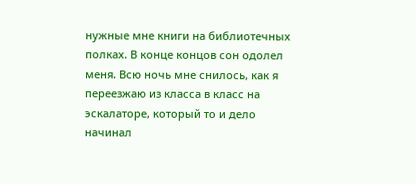нужные мне книги на библиотечных полках. В конце концов сон одолел меня. Всю ночь мне снилось, как я переезжаю из класса в класс на эскалаторе, который то и дело начинал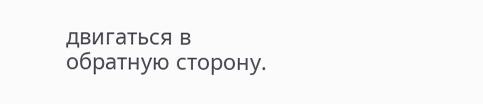двигаться в обратную сторону.